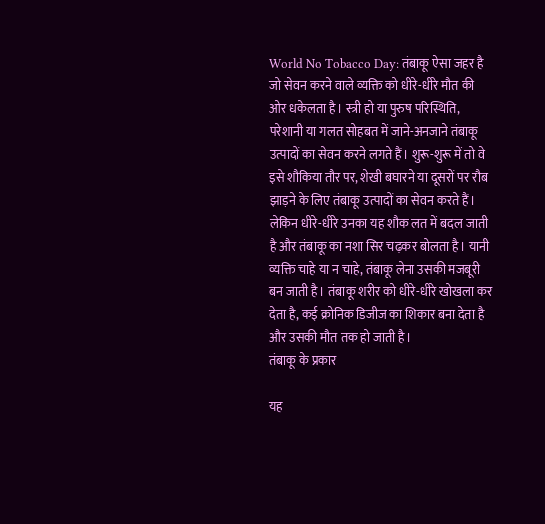World No Tobacco Day: तंबाकू ऐसा जहर है जो सेवन करने वाले व्यक्ति को धीरे-धीरे मौत की ओर धकेलता है। स्त्री हो या पुरुष परिस्थिति, परेशानी या गलत सोहबत में जाने-अनजाने तंबाकू उत्पादों का सेवन करने लगते हैं। शुरू-शुरू में तो वे इसे शौकिया तौर पर, शेखी बघारने या दूसरों पर रौब झाड़ने के लिए तंबाकू उत्पादों का सेवन करते हैं। लेकिन धीरे-धीरे उनका यह शौक लत में बदल जाती है और तंबाकू का नशा सिर चढ़कर बोलता है। यानी व्यक्ति चाहे या न चाहे, तंबाकू लेना उसकी मजबूरी बन जाती है। तंबाकू शरीर को धीरे-धीरे खोखला कर देता है, कई क्रोनिक डिजीज का शिकार बना देता है और उसकी मौत तक हो जाती है।
तंबाकू के प्रकार

यह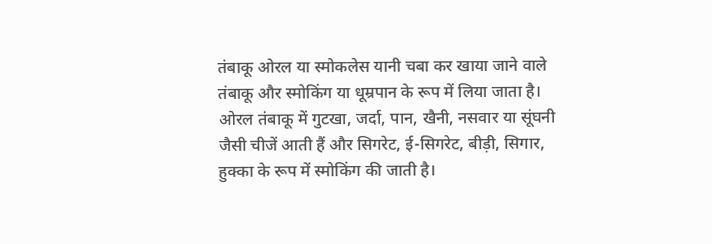तंबाकू ओरल या स्मोकलेस यानी चबा कर खाया जाने वाले तंबाकू और स्मोकिंग या धूम्रपान के रूप में लिया जाता है। ओरल तंबाकू में गुटखा, जर्दा, पान, खैनी, नसवार या सूंघनी जैसी चीजें आती हैं और सिगरेट, ई-सिगरेट, बीड़ी, सिगार, हुक्का के रूप में स्मोकिंग की जाती है।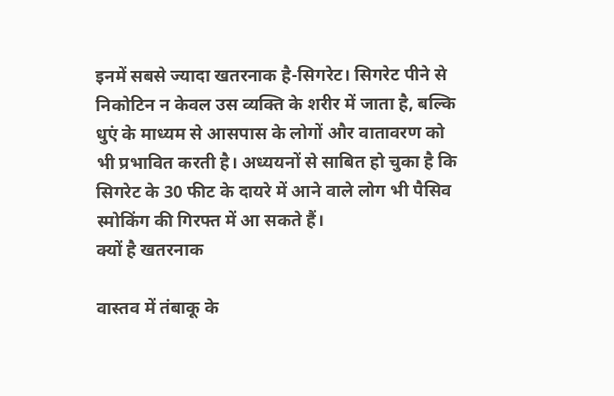इनमें सबसे ज्यादा खतरनाक है-सिगरेट। सिगरेट पीने से निकोटिन न केवल उस व्यक्ति के शरीर में जाता है, बल्कि धुएं के माध्यम से आसपास के लोगों और वातावरण को भी प्रभावित करती है। अध्ययनों से साबित हो चुका है कि सिगरेट के 30 फीट के दायरे में आने वाले लोग भी पैसिव स्मोकिंग की गिरफ्त में आ सकते हैं।
क्यों है खतरनाक

वास्तव में तंबाकू के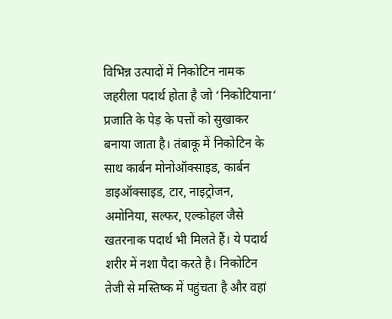विभिन्न उत्पादों में निकोटिन नामक जहरीला पदार्थ होता है जो ‘निकोटियाना‘ प्रजाति के पेड़ के पत्तों को सुखाकर बनाया जाता है। तंबाकू में निकोटिन के साथ कार्बन मोनोऑक्साइड, कार्बन डाइऑक्साइड, टार, नाइट्रोजन, अमोनिया, सल्फर, एल्कोहल जैसे खतरनाक पदार्थ भी मिलते हैं। ये पदार्थ शरीर में नशा पैदा करते है। निकोटिन तेजी से मस्तिष्क में पहुंचता है और वहां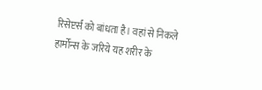रिसेप्टर्स को बांधता है। वहां से निकले हार्मोन्स के जरिये यह शरीर के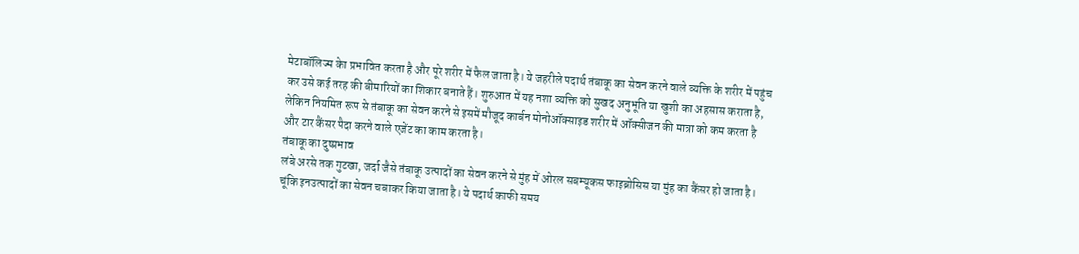मेटाबॉलिज्म केा प्रभावित करता है और पूरे शरीर में फैल जाता है। ये जहरीले पदार्थ तंबाकू का सेवन करने वाले व्यक्ति के शरीर में पहुंच कर उसे कई तरह की बीमारियों का शिकार बनाते हैं। शुरुआत में यह नशा व्यक्ति को सुखद अनुभूति या खुशी का अहसास कराता है, लेकिन नियमित रूप से तंबाकू का सेवन करने से इसमें मौजूद कार्बन मोनोऑक्साइड शरीर में ऑक्सीजन की मात्रा को कम करता है और टार कैंसर पैदा करने वाले एजेंट का काम करता है।
तंबाकू का दुष्प्रभाव
लंबे अरसे तक गुटखा, जर्दा जैसे तंबाकू उत्पादों का सेवन करने से मुंह में ओरल सबम्यूकस फाइब्रोसिस या मुंह का कैंसर हो जाता है। चूंकि इनउत्पादों का सेवन चबाकर किया जाता है। ये पदार्थ काफी समय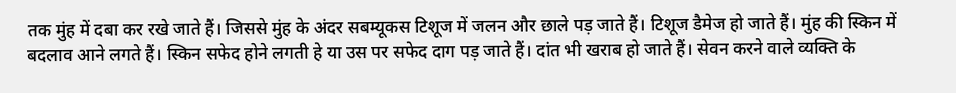तक मुंह में दबा कर रखे जाते हैं। जिससे मुंह के अंदर सबम्यूकस टिशूज में जलन और छाले पड़ जाते हैं। टिशूज डैमेज हो जाते हैं। मुंह की स्किन में बदलाव आने लगते हैं। स्किन सफेद होने लगती हे या उस पर सफेद दाग पड़ जाते हैं। दांत भी खराब हो जाते हैं। सेवन करने वाले व्यक्ति के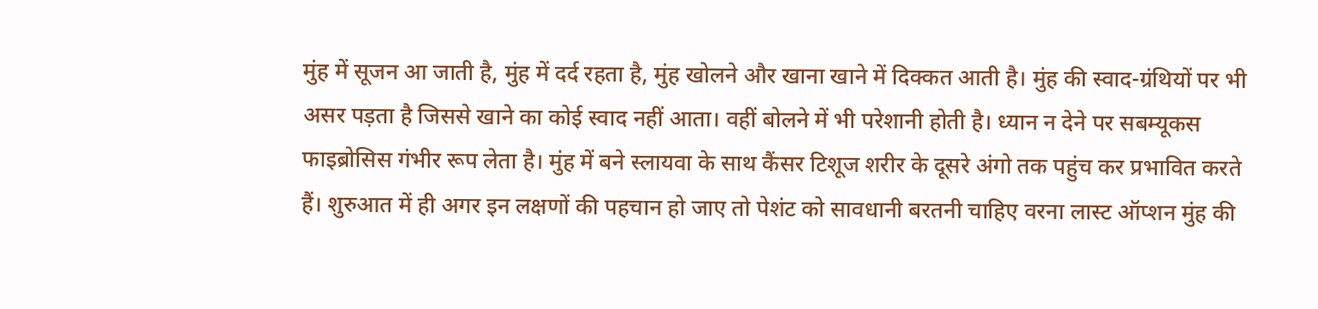मुंह में सूजन आ जाती है, मुंह में दर्द रहता है, मुंह खोलने और खाना खाने में दिक्कत आती है। मुंह की स्वाद-ग्रंथियों पर भी असर पड़ता है जिससे खाने का कोई स्वाद नहीं आता। वहीं बोलने में भी परेशानी होती है। ध्यान न देने पर सबम्यूकस फाइब्रोसिस गंभीर रूप लेता है। मुंह में बने स्लायवा के साथ कैंसर टिशूज शरीर के दूसरे अंगो तक पहुंच कर प्रभावित करते हैं। शुरुआत में ही अगर इन लक्षणों की पहचान हो जाए तो पेशंट को सावधानी बरतनी चाहिए वरना लास्ट ऑप्शन मुंह की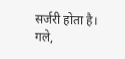सर्जरी होता है।
गले,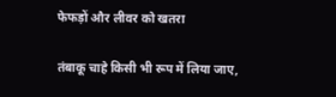फेफड़ों और लीवर को खतरा

तंबाकू चाहे किसी भी रूप में लिया जाए,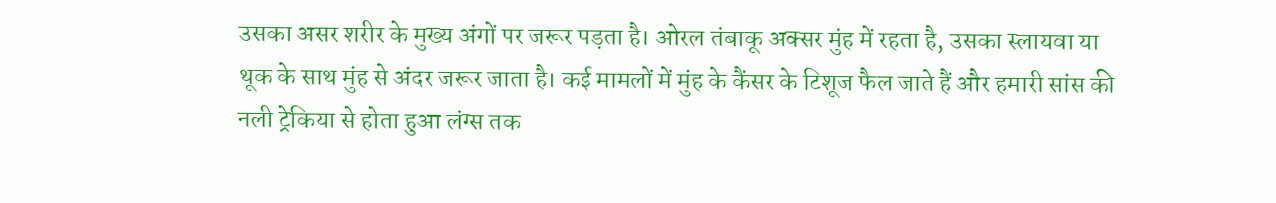उसका असर शरीर के मुख्य अंगों पर जरूर पड़ता है। ओरल तंबाकू अक्सर मुंह में रहता है, उसका स्लायवा या थूक के साथ मुंह से अंदर जरूर जाता है। कई मामलों में मुंह के कैंसर के टिशूज फैल जाते हैं और हमारी सांस की नली ट्रेकिया से होता हुआ लंग्स तक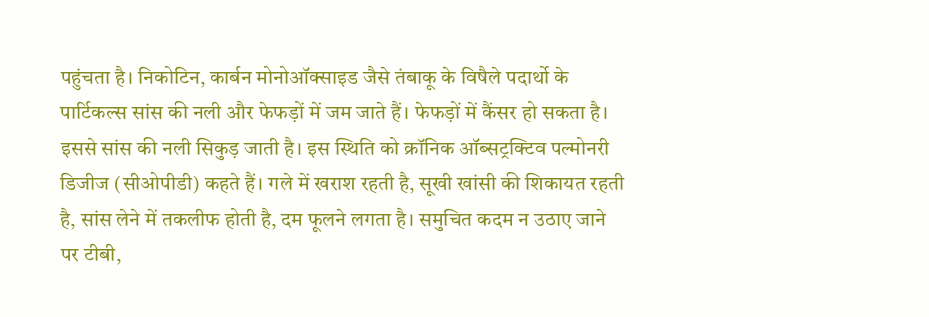पहुंचता है। निकोटिन, कार्बन मोनोऑक्साइड जैसे तंबाकू के विषैले पदार्थो के पार्टिकल्स सांस की नली और फेफड़ों में जम जाते हैं। फेफड़ों में कैंसर हो सकता है। इससे सांस की नली सिकुड़ जाती है। इस स्थिति को क्रॉनिक ऑब्सट्रक्टिव पल्मोनरी डिजीज (सीओपीडी) कहते हैं। गले में खराश रहती है, सूखी खांसी की शिकायत रहती है, सांस लेने में तकलीफ होती है, दम फूलने लगता है। समुचित कदम न उठाए जाने पर टीबी,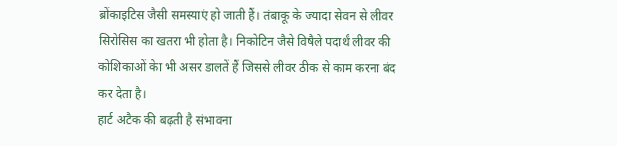ब्रोंकाइटिस जैसी समस्याएं हो जाती हैं। तंबाकू के ज्यादा सेवन से लीवर सिरोसिस का खतरा भी होता है। निकोटिन जैसे विषैले पदार्थं लीवर की कोशिकाओं केा भी असर डालतें हैं जिससे लीवर ठीक से काम करना बंद कर देता है।
हार्ट अटैक की बढ़ती है संभावना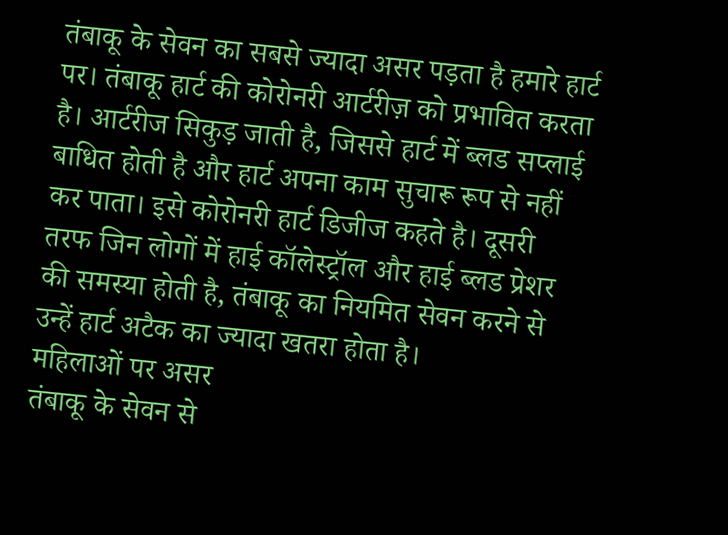तंबाकू के सेवन का सबसे ज्यादा असर पड़ता है हमारे हार्ट पर। तंबाकू हार्ट की कोरोनरी आर्टरीज़ को प्रभावित करता है। आर्टरीज सिकुड़ जाती है, जिससे हार्ट में ब्लड सप्लाई बाधित होती है और हार्ट अपना काम सुचारू रूप से नहीं कर पाता। इसे कोरोनरी हार्ट डिजीज कहते है। दूसरी तरफ जिन लोगों में हाई कॉलेस्ट्रॉल और हाई ब्लड प्रेशर की समस्या होती है, तंबाकू का नियमित सेवन करने से उन्हें हार्ट अटैक का ज्यादा खतरा होता है।
महिलाओं पर असर
तंबाकू के सेवन से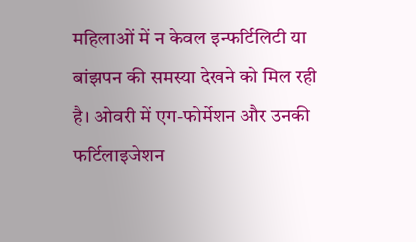महिलाओं में न केवल इन्फर्टिलिटी या बांझपन की समस्या देखने को मिल रही है। ओवरी में एग-फोर्मेशन और उनकी फर्टिलाइजेशन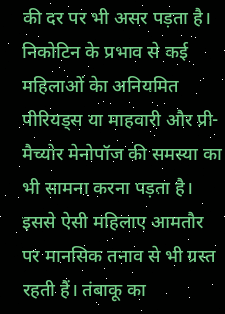की दर पर भी असर पड़ता है। निकोटिन के प्रभाव से कई महिलाओं केा अनियमित पीरियड्स या माहवारी और प्री-मैच्योर मेनोपॉज की समस्या का भी सामना करना पड़ता है। इससे ऐसी महिलाए आमतौर पर मानसिक तनाव से भी ग्रस्त रहती हैं। तंबाकू का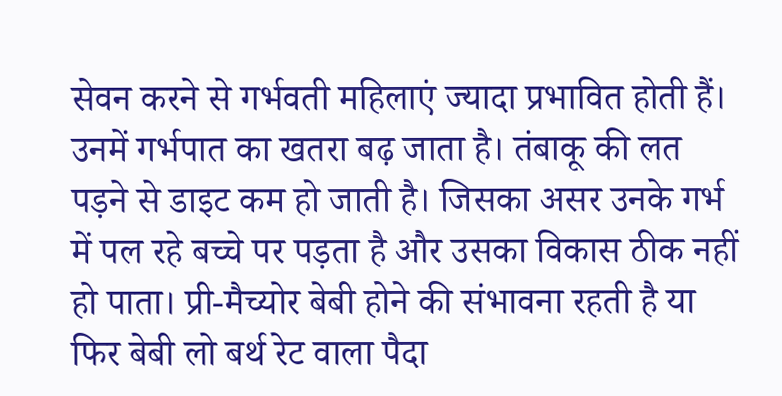सेवन करने से गर्भवती महिलाएं ज्यादा प्रभावित होती हैं। उनमें गर्भपात का खतरा बढ़ जाता है। तंबाकू की लत पड़ने से डाइट कम हो जाती है। जिसका असर उनके गर्भ में पल रहे बच्चे पर पड़ता है और उसका विकास ठीक नहीं हो पाता। प्री-मैच्योर बेबी होने की संभावना रहती है या फिर बेबी लो बर्थ रेट वाला पैदा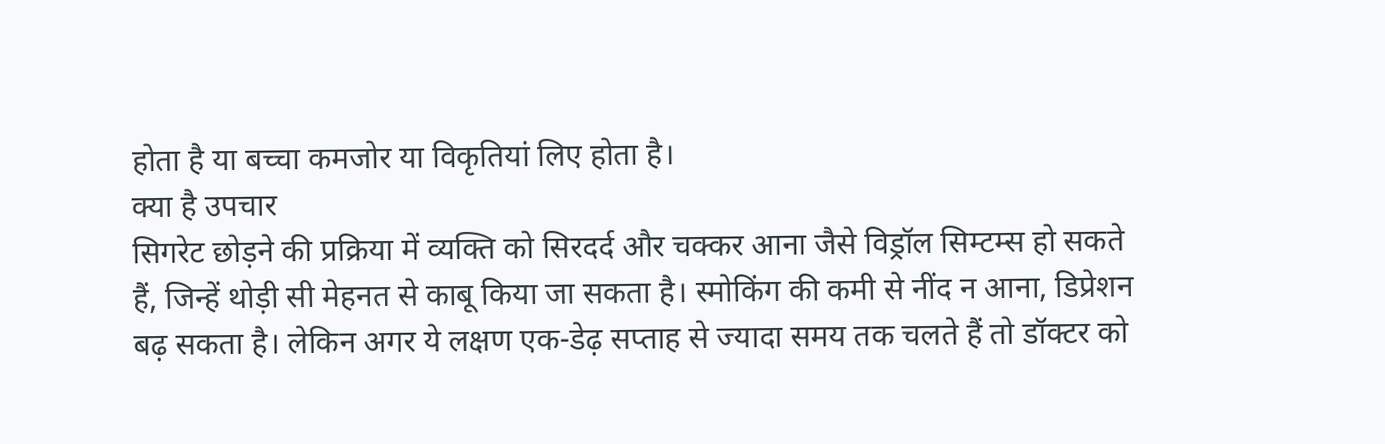होता है या बच्चा कमजोर या विकृतियां लिए होता है।
क्या है उपचार
सिगरेट छोड़ने की प्रक्रिया में व्यक्ति को सिरदर्द और चक्कर आना जैसे विड्रॉल सिम्टम्स हो सकते हैं, जिन्हें थोड़ी सी मेहनत से काबू किया जा सकता है। स्मोकिंग की कमी से नींद न आना, डिप्रेशन बढ़ सकता है। लेकिन अगर ये लक्षण एक-डेढ़ सप्ताह से ज्यादा समय तक चलते हैं तो डॉक्टर को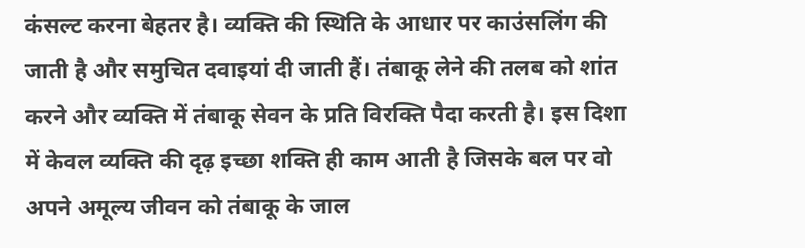कंसल्ट करना बेहतर है। व्यक्ति की स्थिति के आधार पर काउंसलिंग की जाती है और समुचित दवाइयां दी जाती हैं। तंबाकू लेने की तलब को शांत करने और व्यक्ति में तंबाकू सेवन के प्रति विरक्ति पैदा करती है। इस दिशा में केवल व्यक्ति की दृढ़ इच्छा शक्ति ही काम आती है जिसके बल पर वो अपने अमूल्य जीवन को तंबाकू के जाल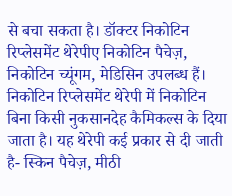से बचा सकता है। डॉक्टर निकोटिन रिप्लेसमेंट थेरेपीए निकोटिन पैचेज़, निकोटिन च्यूंगम, मेडिसिन उपलब्ध हैं। निकोटिन रिप्लेसमेंट थेरेपी में निकोटिन बिना किसी नुकसानदेह कैमिकल्स के दिया जाता है। यह थेरेपी कई प्रकार से दी जाती है- स्किन पैचेज़, मीठी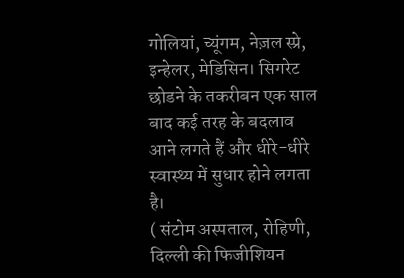गोलियां, च्यूंगम, नेज़ल स्प्रे, इन्हेलर, मेडिसिन। सिगरेट छोडने के तकरीबन एक साल बाद कई तरह के बदलाव आने लगते हैं और धीरे-धीरे स्वास्थ्य में सुधार होने लगता है।
( संटोम अस्पताल, रोहिणी, दिल्ली की फिजीशियन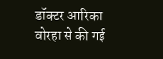डॉक्टर आरिका वोरहा से की गई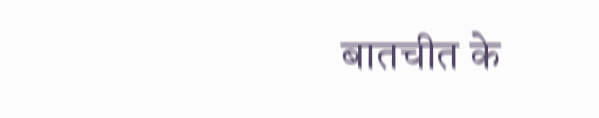बातचीत के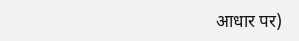आधार पर)